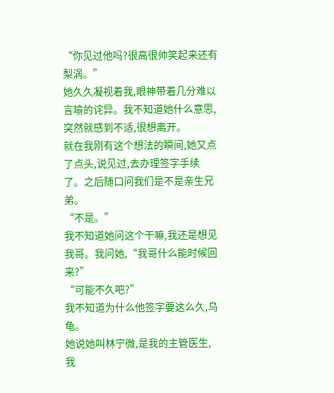“你见过他吗?很高很帅笑起来还有梨涡。”
她久久凝视着我,眼神带着几分难以言喻的诧异。我不知道她什么意思,突然就感到不适,很想离开。
就在我刚有这个想法的瞬间,她又点了点头,说见过,去办理签字手续了。之后随口问我们是不是亲生兄弟。
“不是。”
我不知道她问这个干嘛,我还是想见我哥。我问她,“我哥什么能时候回来?”
“可能不久吧?”
我不知道为什么他签字要这么久,乌龟。
她说她叫林宁微,是我的主管医生,我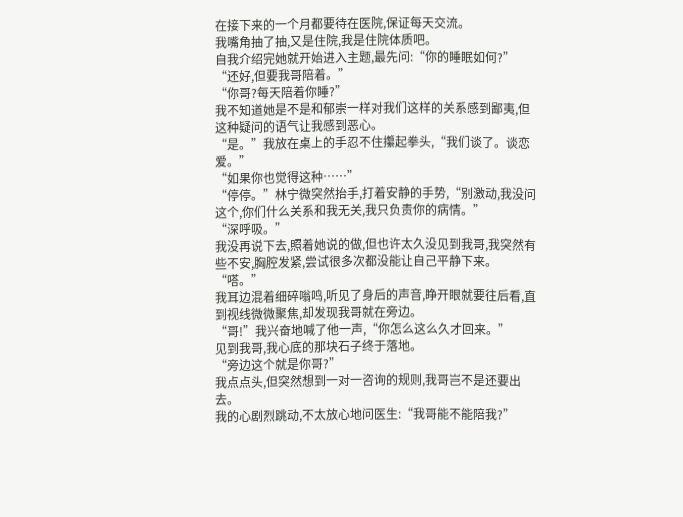在接下来的一个月都要待在医院,保证每天交流。
我嘴角抽了抽,又是住院,我是住院体质吧。
自我介绍完她就开始进入主题,最先问:“你的睡眠如何?”
“还好,但要我哥陪着。”
“你哥?每天陪着你睡?”
我不知道她是不是和郁崇一样对我们这样的关系感到鄙夷,但这种疑问的语气让我感到恶心。
“是。”我放在桌上的手忍不住攥起拳头,“我们谈了。谈恋爱。”
“如果你也觉得这种……”
“停停。”林宁微突然抬手,打着安静的手势,“别激动,我没问这个,你们什么关系和我无关,我只负责你的病情。”
“深呼吸。”
我没再说下去,照着她说的做,但也许太久没见到我哥,我突然有些不安,胸腔发紧,尝试很多次都没能让自己平静下来。
“嗒。”
我耳边混着细碎嗡鸣,听见了身后的声音,睁开眼就要往后看,直到视线微微聚焦,却发现我哥就在旁边。
“哥!”我兴奋地喊了他一声,“你怎么这么久才回来。”
见到我哥,我心底的那块石子终于落地。
“旁边这个就是你哥?”
我点点头,但突然想到一对一咨询的规则,我哥岂不是还要出去。
我的心剧烈跳动,不太放心地问医生:“我哥能不能陪我?”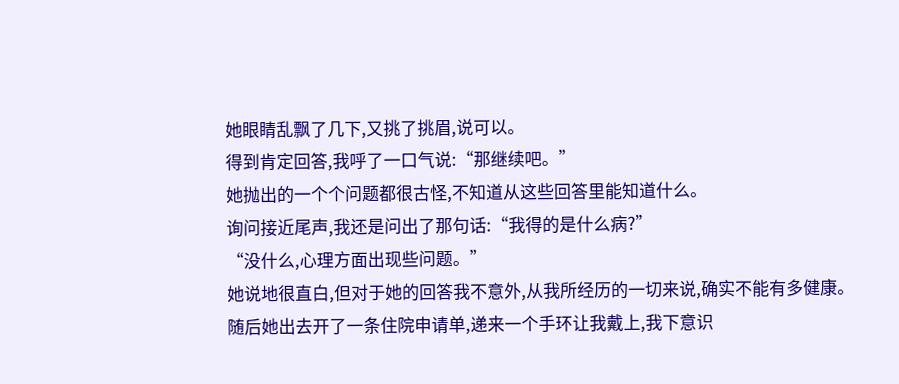她眼睛乱飘了几下,又挑了挑眉,说可以。
得到肯定回答,我呼了一口气说:“那继续吧。”
她抛出的一个个问题都很古怪,不知道从这些回答里能知道什么。
询问接近尾声,我还是问出了那句话:“我得的是什么病?”
“没什么,心理方面出现些问题。”
她说地很直白,但对于她的回答我不意外,从我所经历的一切来说,确实不能有多健康。
随后她出去开了一条住院申请单,递来一个手环让我戴上,我下意识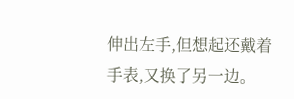伸出左手,但想起还戴着手表,又换了另一边。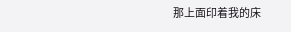那上面印着我的床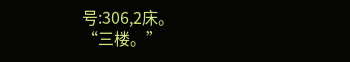号:306,2床。
“三楼。”